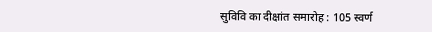सुविवि का दीक्षांत समारोह : 105 स्वर्ण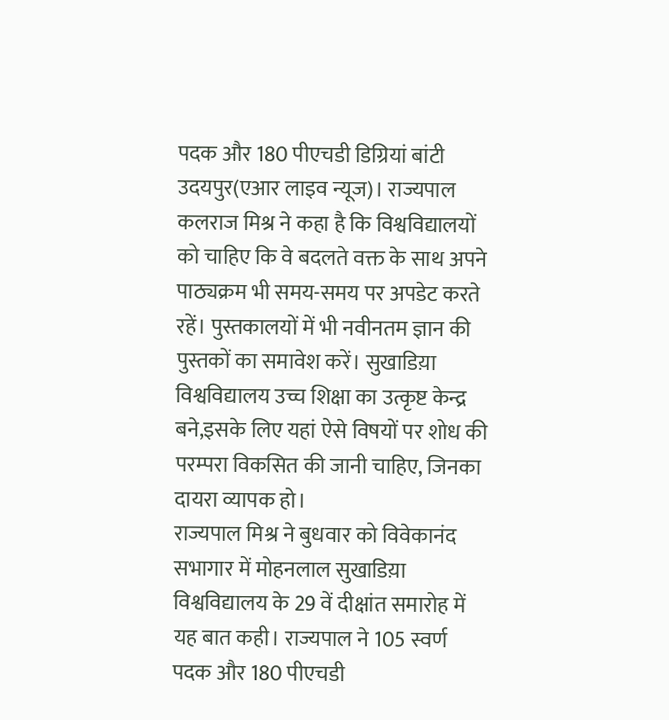पदक और 180 पीएचडी डिग्रियां बांटी
उदयपुर(एआर लाइव न्यूज)। राज्यपाल कलराज मिश्र ने कहा है कि विश्वविद्यालयों को चाहिए कि वे बदलते वक्त के साथ अपने पाठ्यक्रम भी समय-समय पर अपडेट करते रहें। पुस्तकालयों में भी नवीनतम ज्ञान की पुस्तकों का समावेश करें। सुखाडिय़ा विश्वविद्यालय उच्च शिक्षा का उत्कृष्ट केन्द्र बने,इसके लिए यहां ऐसे विषयों पर शोध की परम्परा विकसित की जानी चाहिए, जिनका दायरा व्यापक हो।
राज्यपाल मिश्र ने बुधवार को विवेकानंद सभागार में मोहनलाल सुखाडिय़ा विश्वविद्यालय के 29 वें दीक्षांत समारोह में यह बात कही। राज्यपाल ने 105 स्वर्ण पदक और 180 पीएचडी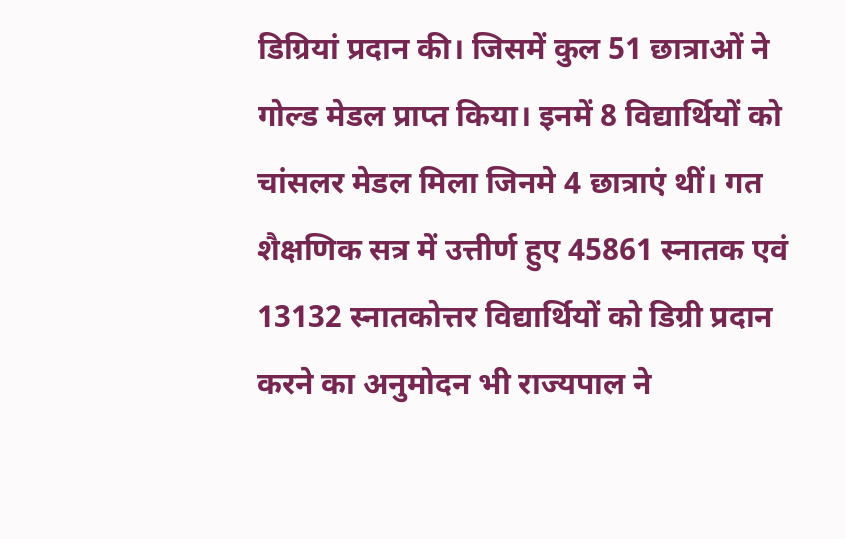डिग्रियां प्रदान की। जिसमें कुल 51 छात्राओं ने गोल्ड मेडल प्राप्त किया। इनमें 8 विद्यार्थियों को चांसलर मेडल मिला जिनमे 4 छात्राएं थीं। गत शैक्षणिक सत्र में उत्तीर्ण हुए 45861 स्नातक एवं 13132 स्नातकोत्तर विद्यार्थियों को डिग्री प्रदान करने का अनुमोदन भी राज्यपाल ने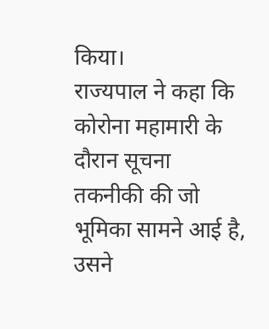किया।
राज्यपाल ने कहा कि कोरोना महामारी के दौरान सूचना तकनीकी की जो भूमिका सामने आई है, उसने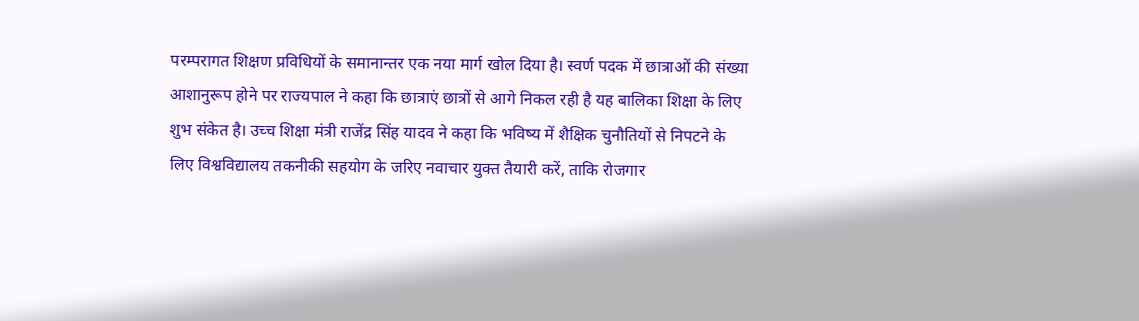परम्परागत शिक्षण प्रविधियों के समानान्तर एक नया मार्ग खोल दिया है। स्वर्ण पदक में छात्राओं की संख्या आशानुरूप होने पर राज्यपाल ने कहा कि छात्राएं छात्रों से आगे निकल रही है यह बालिका शिक्षा के लिए शुभ संकेत है। उच्च शिक्षा मंत्री राजेंद्र सिंह यादव ने कहा कि भविष्य में शैक्षिक चुनौतियों से निपटने के लिए विश्वविद्यालय तकनीकी सहयोग के जरिए नवाचार युक्त तैयारी करें, ताकि रोजगार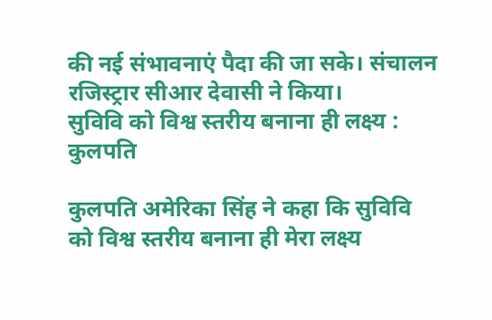की नई संभावनाएं पैदा की जा सके। संचालन रजिस्ट्रार सीआर देवासी ने किया।
सुविवि को विश्व स्तरीय बनाना ही लक्ष्य : कुलपति

कुलपति अमेरिका सिंह ने कहा कि सुविवि को विश्व स्तरीय बनाना ही मेरा लक्ष्य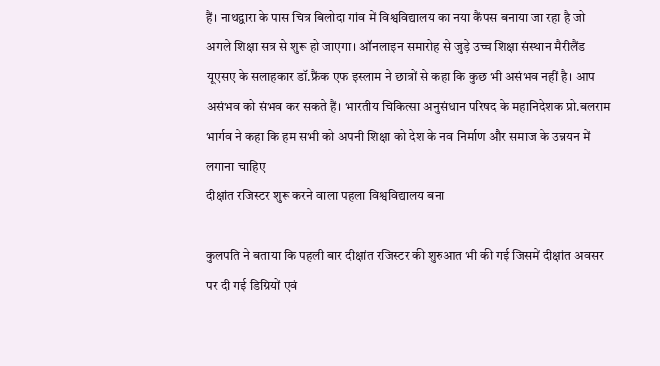हैं। नाथद्वारा के पास चित्र बिलोदा गांव में विश्वविद्यालय का नया कैंपस बनाया जा रहा है जो अगले शिक्षा सत्र से शुरू हो जाएगा। ऑनलाइन समारोह से जुड़े उच्च शिक्षा संस्थान मैरीलैंड यूएसए के सलाहकार डॉ.फ्रैंक एफ इस्लाम ने छात्रों से कहा कि कुछ भी असंभव नहीं है। आप असंभव को संभव कर सकते हैं। भारतीय चिकित्सा अनुसंधान परिषद के महानिदेशक प्रो.बलराम भार्गव ने कहा कि हम सभी को अपनी शिक्षा को देश के नव निर्माण और समाज के उन्नयन में लगाना चाहिए
दीक्षांत रजिस्टर शुरू करने वाला पहला विश्वविद्यालय बना

कुलपति ने बताया कि पहली बार दीक्षांत रजिस्टर की शुरुआत भी की गई जिसमें दीक्षांत अवसर पर दी गई डिग्रियों एवं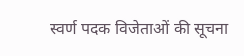स्वर्ण पदक विजेताओं की सूचना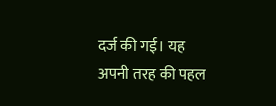दर्ज की गई। यह अपनी तरह की पहल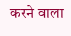करने वाला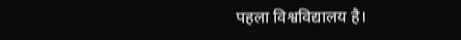पहला विश्वविद्यालय है।